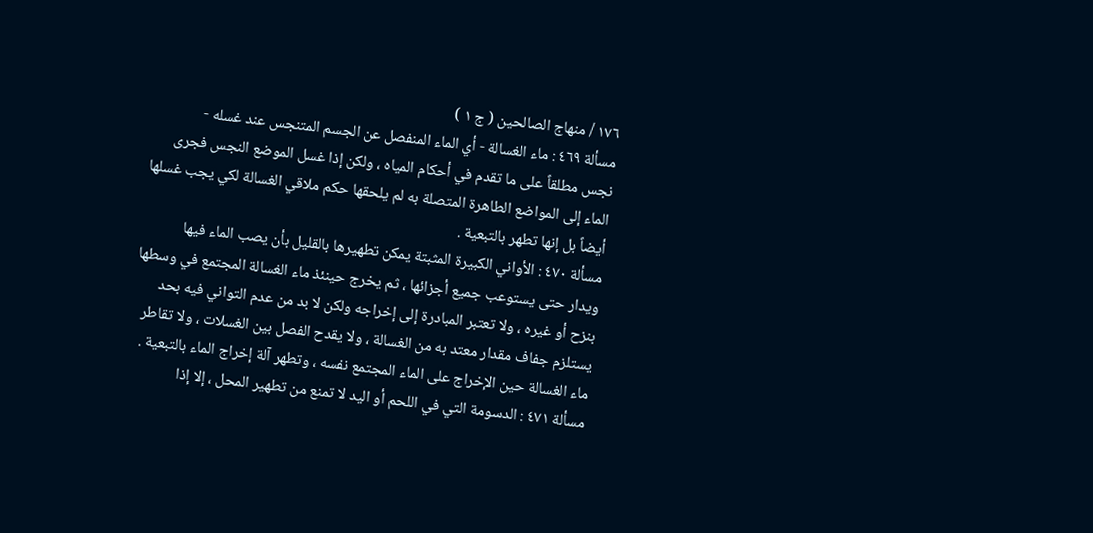١٧٦ / منهاج الصالحين ( ج ١ )
مسألة ٤٦٩ : ماء الغسالة - أي الماء المنفصل عن الجسم المتنجس عند غسله -
نجس مطلقاً على ما تقدم في أحكام المياه ، ولكن إذا غسل الموضع النجس فجرى
الماء إلى المواضع الطاهرة المتصلة به لم يلحقها حكم ملاقي الغسالة لكي يجب غسلها
أيضاً بل إنها تطهر بالتبعية .
مسألة ٤٧٠ : الأواني الكبيرة المثبتة يمكن تطهيرها بالقليل بأن يصب الماء فيها
ويدار حتى يستوعب جميع أجزائها ، ثم يخرج حينئذ ماء الغسالة المجتمع في وسطها
بنزح أو غيره ، ولا تعتبر المبادرة إلى إخراجه ولكن لا بد من عدم التواني فيه بحد
يستلزم جفاف مقدار معتد به من الغسالة ، ولا يقدح الفصل بين الغسلات ، ولا تقاطر
ماء الغسالة حين الإخراج على الماء المجتمع نفسه ، وتطهر آلة إخراج الماء بالتبعية .
مسألة ٤٧١ : الدسومة التي في اللحم أو اليد لا تمنع من تطهير المحل ، إلا إذا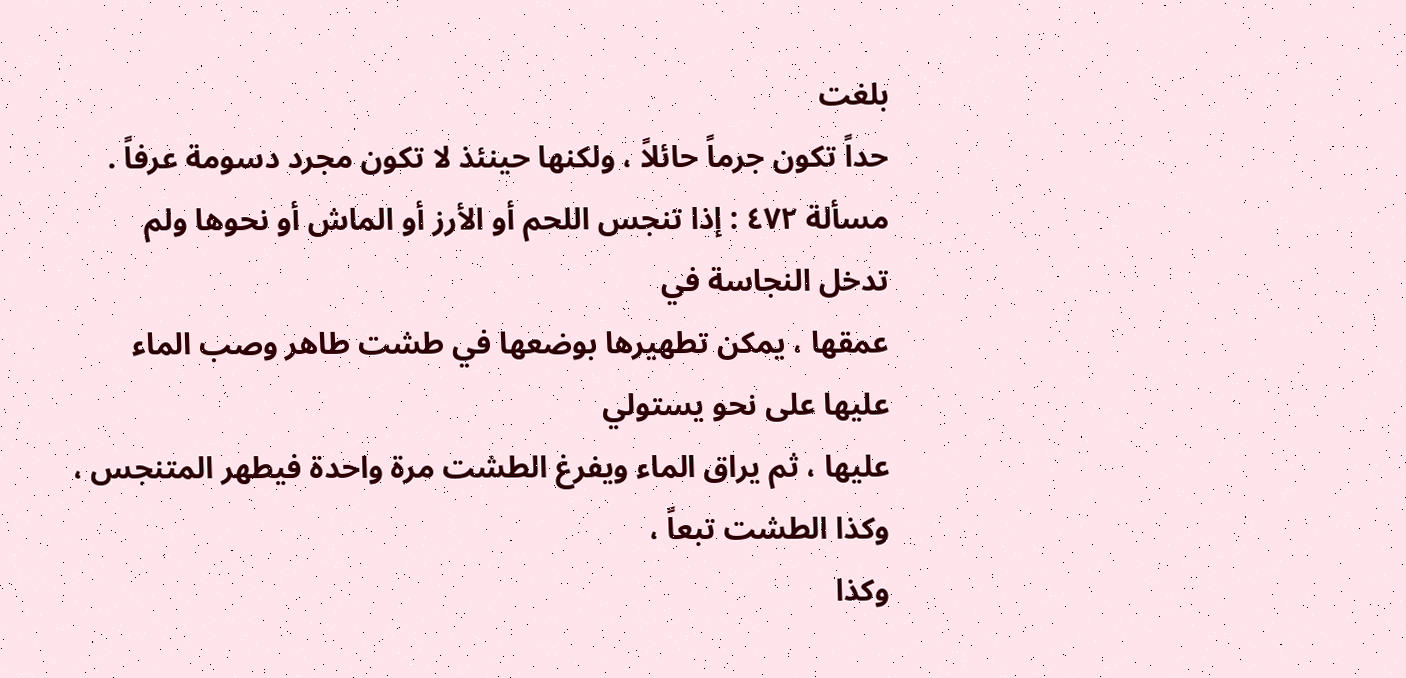بلغت
حداً تكون جرماً حائلاً ، ولكنها حينئذ لا تكون مجرد دسومة عرفاً .
مسألة ٤٧٢ : إذا تنجس اللحم أو الأرز أو الماش أو نحوها ولم تدخل النجاسة في
عمقها ، يمكن تطهيرها بوضعها في طشت طاهر وصب الماء عليها على نحو يستولي
عليها ، ثم يراق الماء ويفرغ الطشت مرة واحدة فيطهر المتنجس ، وكذا الطشت تبعاً ،
وكذا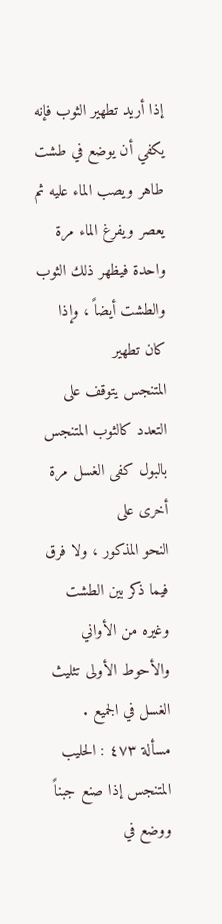إذا أريد تطهير الثوب فإنه يكفي أن يوضع في طشت طاهر ويصب الماء عليه ثم
يعصر ويفرغ الماء مرة واحدة فيظهر ذلك الثوب والطشت أيضاً ، وإذا كان تطهير
المتنجس يتوقف على التعدد كالثوب المتنجس بالبول كفى الغسل مرة أخرى على
النحو المذكور ، ولا فرق فيما ذكر بين الطشت وغيره من الأواني والأحوط الأولى تثليث
الغسل في الجميع .
مسألة ٤٧٣ : الحليب المتنجس إذا صنع جبناً ووضع في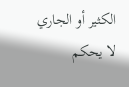الكثير أو الجاري لا يحكم